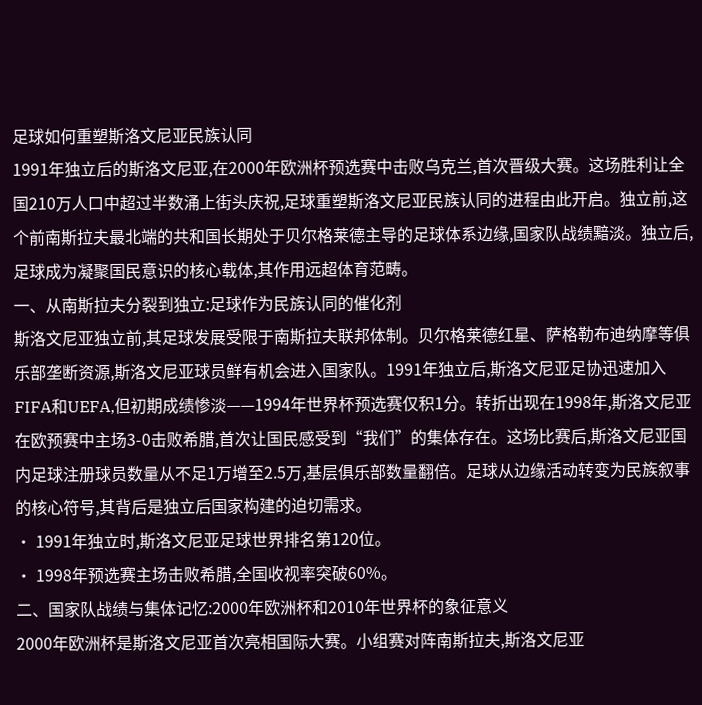足球如何重塑斯洛文尼亚民族认同
1991年独立后的斯洛文尼亚,在2000年欧洲杯预选赛中击败乌克兰,首次晋级大赛。这场胜利让全国210万人口中超过半数涌上街头庆祝,足球重塑斯洛文尼亚民族认同的进程由此开启。独立前,这个前南斯拉夫最北端的共和国长期处于贝尔格莱德主导的足球体系边缘,国家队战绩黯淡。独立后,足球成为凝聚国民意识的核心载体,其作用远超体育范畴。
一、从南斯拉夫分裂到独立:足球作为民族认同的催化剂
斯洛文尼亚独立前,其足球发展受限于南斯拉夫联邦体制。贝尔格莱德红星、萨格勒布迪纳摩等俱乐部垄断资源,斯洛文尼亚球员鲜有机会进入国家队。1991年独立后,斯洛文尼亚足协迅速加入FIFA和UEFA,但初期成绩惨淡——1994年世界杯预选赛仅积1分。转折出现在1998年,斯洛文尼亚在欧预赛中主场3-0击败希腊,首次让国民感受到“我们”的集体存在。这场比赛后,斯洛文尼亚国内足球注册球员数量从不足1万增至2.5万,基层俱乐部数量翻倍。足球从边缘活动转变为民族叙事的核心符号,其背后是独立后国家构建的迫切需求。
· 1991年独立时,斯洛文尼亚足球世界排名第120位。
· 1998年预选赛主场击败希腊,全国收视率突破60%。
二、国家队战绩与集体记忆:2000年欧洲杯和2010年世界杯的象征意义
2000年欧洲杯是斯洛文尼亚首次亮相国际大赛。小组赛对阵南斯拉夫,斯洛文尼亚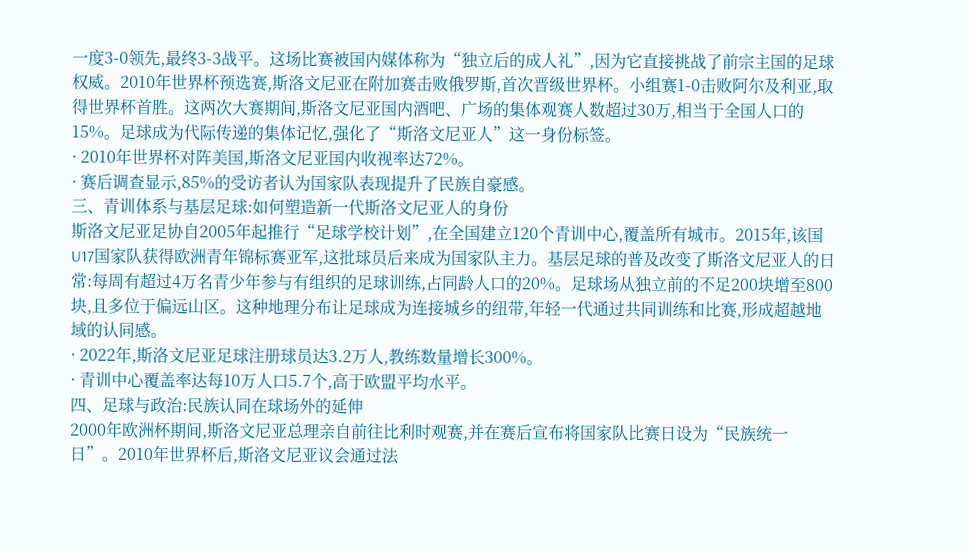一度3-0领先,最终3-3战平。这场比赛被国内媒体称为“独立后的成人礼”,因为它直接挑战了前宗主国的足球权威。2010年世界杯预选赛,斯洛文尼亚在附加赛击败俄罗斯,首次晋级世界杯。小组赛1-0击败阿尔及利亚,取得世界杯首胜。这两次大赛期间,斯洛文尼亚国内酒吧、广场的集体观赛人数超过30万,相当于全国人口的15%。足球成为代际传递的集体记忆,强化了“斯洛文尼亚人”这一身份标签。
· 2010年世界杯对阵美国,斯洛文尼亚国内收视率达72%。
· 赛后调查显示,85%的受访者认为国家队表现提升了民族自豪感。
三、青训体系与基层足球:如何塑造新一代斯洛文尼亚人的身份
斯洛文尼亚足协自2005年起推行“足球学校计划”,在全国建立120个青训中心,覆盖所有城市。2015年,该国U17国家队获得欧洲青年锦标赛亚军,这批球员后来成为国家队主力。基层足球的普及改变了斯洛文尼亚人的日常:每周有超过4万名青少年参与有组织的足球训练,占同龄人口的20%。足球场从独立前的不足200块增至800块,且多位于偏远山区。这种地理分布让足球成为连接城乡的纽带,年轻一代通过共同训练和比赛,形成超越地域的认同感。
· 2022年,斯洛文尼亚足球注册球员达3.2万人,教练数量增长300%。
· 青训中心覆盖率达每10万人口5.7个,高于欧盟平均水平。
四、足球与政治:民族认同在球场外的延伸
2000年欧洲杯期间,斯洛文尼亚总理亲自前往比利时观赛,并在赛后宣布将国家队比赛日设为“民族统一日”。2010年世界杯后,斯洛文尼亚议会通过法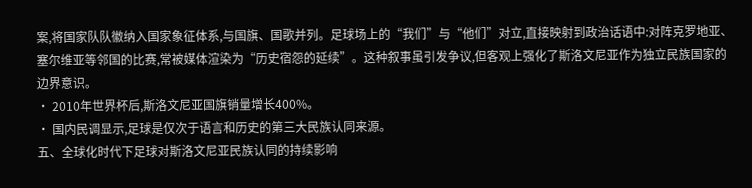案,将国家队队徽纳入国家象征体系,与国旗、国歌并列。足球场上的“我们”与“他们”对立,直接映射到政治话语中:对阵克罗地亚、塞尔维亚等邻国的比赛,常被媒体渲染为“历史宿怨的延续”。这种叙事虽引发争议,但客观上强化了斯洛文尼亚作为独立民族国家的边界意识。
· 2010年世界杯后,斯洛文尼亚国旗销量增长400%。
· 国内民调显示,足球是仅次于语言和历史的第三大民族认同来源。
五、全球化时代下足球对斯洛文尼亚民族认同的持续影响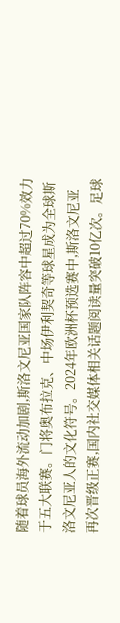随着球员海外流动加剧,斯洛文尼亚国家队阵容中超过70%效力于五大联赛。门将奥布拉克、中场伊利契奇等球星成为全球斯洛文尼亚人的文化符号。2024年欧洲杯预选赛中,斯洛文尼亚再次晋级正赛,国内社交媒体相关话题阅读量突破10亿次。足球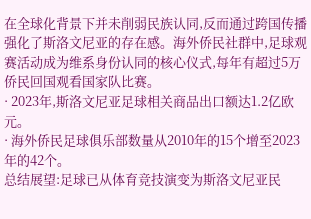在全球化背景下并未削弱民族认同,反而通过跨国传播强化了斯洛文尼亚的存在感。海外侨民社群中,足球观赛活动成为维系身份认同的核心仪式,每年有超过5万侨民回国观看国家队比赛。
· 2023年,斯洛文尼亚足球相关商品出口额达1.2亿欧元。
· 海外侨民足球俱乐部数量从2010年的15个增至2023年的42个。
总结展望:足球已从体育竞技演变为斯洛文尼亚民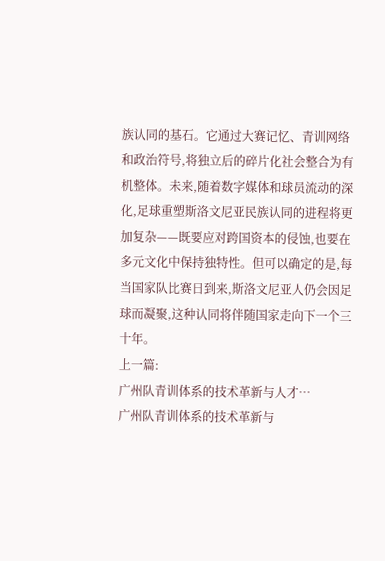族认同的基石。它通过大赛记忆、青训网络和政治符号,将独立后的碎片化社会整合为有机整体。未来,随着数字媒体和球员流动的深化,足球重塑斯洛文尼亚民族认同的进程将更加复杂——既要应对跨国资本的侵蚀,也要在多元文化中保持独特性。但可以确定的是,每当国家队比赛日到来,斯洛文尼亚人仍会因足球而凝聚,这种认同将伴随国家走向下一个三十年。
上一篇:
广州队青训体系的技术革新与人才…
广州队青训体系的技术革新与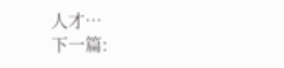人才…
下一篇: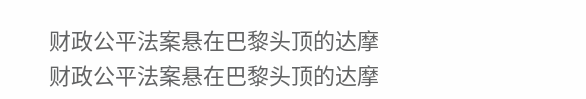财政公平法案悬在巴黎头顶的达摩
财政公平法案悬在巴黎头顶的达摩